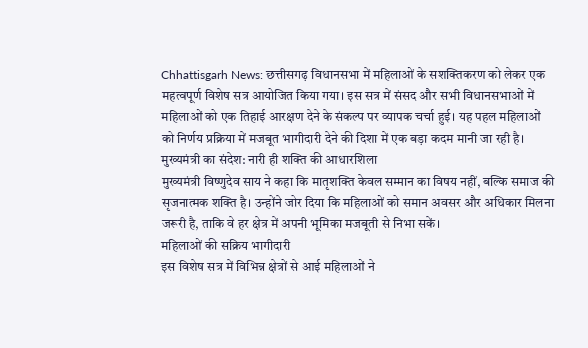Chhattisgarh News: छत्तीसगढ़ विधानसभा में महिलाओं के सशक्तिकरण को लेकर एक महत्वपूर्ण विशेष सत्र आयोजित किया गया। इस सत्र में संसद और सभी विधानसभाओं में महिलाओं को एक तिहाई आरक्षण देने के संकल्प पर व्यापक चर्चा हुई। यह पहल महिलाओं को निर्णय प्रक्रिया में मजबूत भागीदारी देने की दिशा में एक बड़ा कदम मानी जा रही है।
मुख्यमंत्री का संदेश: नारी ही शक्ति की आधारशिला
मुख्यमंत्री विष्णुदेव साय ने कहा कि मातृशक्ति केवल सम्मान का विषय नहीं, बल्कि समाज की सृजनात्मक शक्ति है। उन्होंने जोर दिया कि महिलाओं को समान अवसर और अधिकार मिलना जरूरी है, ताकि वे हर क्षेत्र में अपनी भूमिका मजबूती से निभा सकें।
महिलाओं की सक्रिय भागीदारी
इस विशेष सत्र में विभिन्न क्षेत्रों से आई महिलाओं ने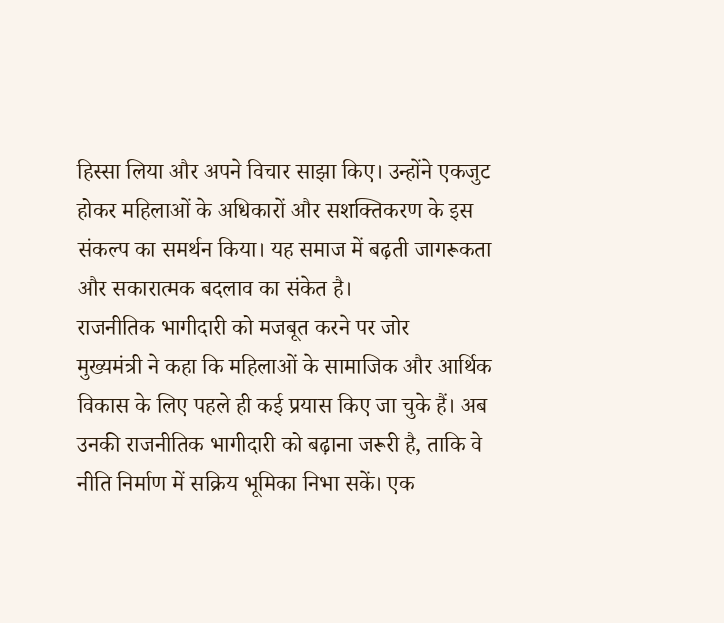हिस्सा लिया और अपने विचार साझा किए। उन्होंने एकजुट होकर महिलाओं के अधिकारों और सशक्तिकरण के इस संकल्प का समर्थन किया। यह समाज में बढ़ती जागरूकता और सकारात्मक बदलाव का संकेत है।
राजनीतिक भागीदारी को मजबूत करने पर जोर
मुख्यमंत्री ने कहा कि महिलाओं के सामाजिक और आर्थिक विकास के लिए पहले ही कई प्रयास किए जा चुके हैं। अब उनकी राजनीतिक भागीदारी को बढ़ाना जरूरी है, ताकि वे नीति निर्माण में सक्रिय भूमिका निभा सकें। एक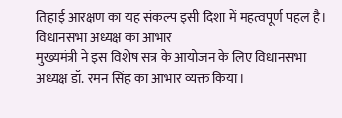तिहाई आरक्षण का यह संकल्प इसी दिशा में महत्वपूर्ण पहल है।
विधानसभा अध्यक्ष का आभार
मुख्यमंत्री ने इस विशेष सत्र के आयोजन के लिए विधानसभा अध्यक्ष डॉ. रमन सिंह का आभार व्यक्त किया।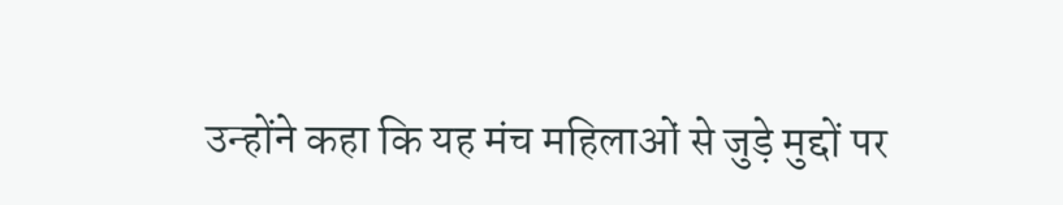उन्होंने कहा कि यह मंच महिलाओं से जुड़े मुद्दों पर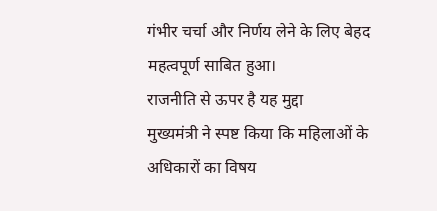गंभीर चर्चा और निर्णय लेने के लिए बेहद महत्वपूर्ण साबित हुआ।
राजनीति से ऊपर है यह मुद्दा
मुख्यमंत्री ने स्पष्ट किया कि महिलाओं के अधिकारों का विषय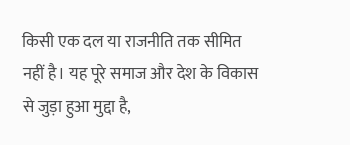किसी एक दल या राजनीति तक सीमित नहीं है। यह पूरे समाज और देश के विकास से जुड़ा हुआ मुद्दा है,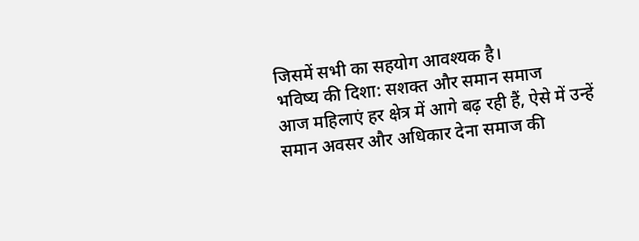जिसमें सभी का सहयोग आवश्यक है।
भविष्य की दिशा: सशक्त और समान समाज
आज महिलाएं हर क्षेत्र में आगे बढ़ रही हैं, ऐसे में उन्हें समान अवसर और अधिकार देना समाज की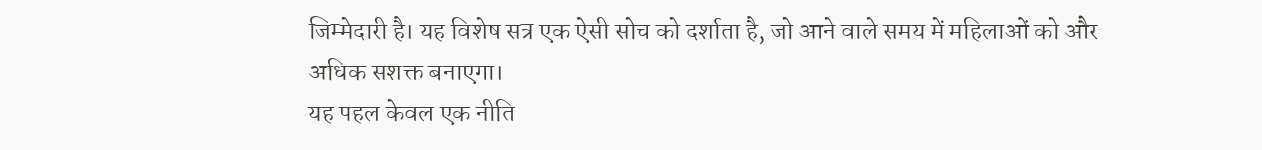जिम्मेदारी है। यह विशेष सत्र एक ऐसी सोच को दर्शाता है, जो आने वाले समय में महिलाओं को और अधिक सशक्त बनाएगा।
यह पहल केवल एक नीति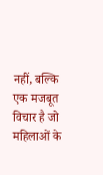नहीं, बल्कि एक मजबूत विचार है जो महिलाओं के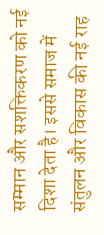सम्मान और सशक्तिकरण को नई दिशा देता है। इससे समाज में संतुलन और विकास की नई राह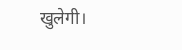खुलेगी।